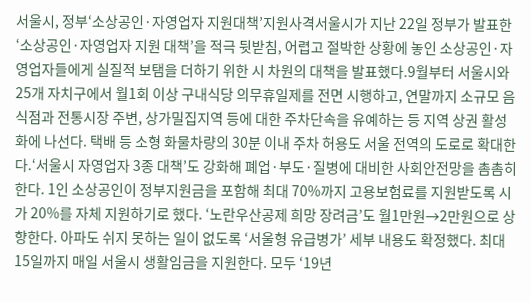서울시, 정부‘소상공인·자영업자 지원대책’지원사격서울시가 지난 22일 정부가 발표한 ‘소상공인·자영업자 지원 대책’을 적극 뒷받침, 어렵고 절박한 상황에 놓인 소상공인·자영업자들에게 실질적 보탬을 더하기 위한 시 차원의 대책을 발표했다.9월부터 서울시와 25개 자치구에서 월1회 이상 구내식당 의무휴일제를 전면 시행하고, 연말까지 소규모 음식점과 전통시장 주변, 상가밀집지역 등에 대한 주차단속을 유예하는 등 지역 상권 활성화에 나선다. 택배 등 소형 화물차량의 30분 이내 주차 허용도 서울 전역의 도로로 확대한다.‘서울시 자영업자 3종 대책’도 강화해 폐업·부도·질병에 대비한 사회안전망을 촘촘히 한다. 1인 소상공인이 정부지원금을 포함해 최대 70%까지 고용보험료를 지원받도록 시가 20%를 자체 지원하기로 했다. ‘노란우산공제 희망 장려금’도 월1만원→2만원으로 상향한다. 아파도 쉬지 못하는 일이 없도록 ‘서울형 유급병가’ 세부 내용도 확정했다. 최대 15일까지 매일 서울시 생활임금을 지원한다. 모두 ‘19년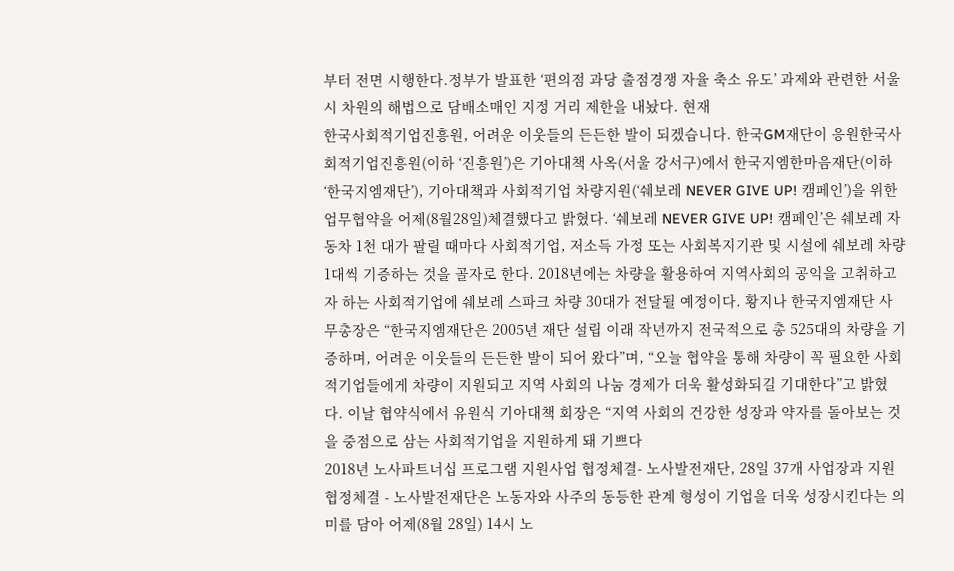부터 전면 시행한다.정부가 발표한 ‘편의점 과당 출점경쟁 자율 축소 유도’ 과제와 관련한 서울시 차원의 해법으로 담배소매인 지정 거리 제한을 내놨다. 현재
한국사회적기업진흥원, 어려운 이웃들의 든든한 발이 되겠습니다. 한국GM재단이 응원한국사회적기업진흥원(이하 ‘진흥원’)은 기아대책 사옥(서울 강서구)에서 한국지엠한마음재단(이하 ‘한국지엠재단’), 기아대책과 사회적기업 차량지원(‘쉐보레 NEVER GIVE UP! 캠페인’)을 위한 업무협약을 어제(8월28일)체결했다고 밝혔다. ‘쉐보레 NEVER GIVE UP! 캠페인’은 쉐보레 자동차 1천 대가 팔릴 때마다 사회적기업, 저소득 가정 또는 사회복지기관 및 시설에 쉐보레 차량 1대씩 기증하는 것을 골자로 한다. 2018년에는 차량을 활용하여 지역사회의 공익을 고취하고자 하는 사회적기업에 쉐보레 스파크 차량 30대가 전달될 예정이다. 황지나 한국지엠재단 사무총장은 “한국지엠재단은 2005년 재단 설립 이래 작년까지 전국적으로 총 525대의 차량을 기증하며, 어려운 이웃들의 든든한 발이 되어 왔다”며, “오늘 협약을 통해 차량이 꼭 필요한 사회적기업들에게 차량이 지원되고 지역 사회의 나눔 경제가 더욱 활성화되길 기대한다”고 밝혔다. 이날 협약식에서 유원식 기아대책 회장은 “지역 사회의 건강한 성장과 약자를 돌아보는 것을 중점으로 삼는 사회적기업을 지원하게 돼 기쁘다
2018년 노사파트너십 프로그램 지원사업 협정체결- 노사발전재단, 28일 37개 사업장과 지원협정체결 - 노사발전재단은 노동자와 사주의 동등한 관계 형성이 기업을 더욱 성장시킨다는 의미를 담아 어제(8월 28일) 14시 노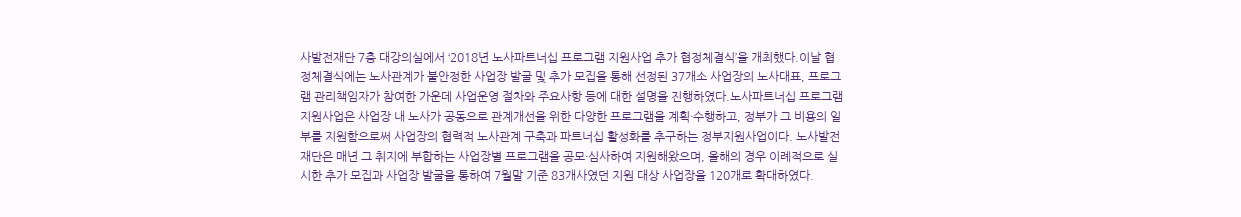사발전재단 7층 대강의실에서 ‘2018년 노사파트너십 프로그램 지원사업 추가 협정체결식’을 개최했다.이날 협정체결식에는 노사관계가 불안정한 사업장 발굴 및 추가 모집을 통해 선정된 37개소 사업장의 노사대표, 프로그램 관리책임자가 참여한 가운데 사업운영 절차와 주요사항 등에 대한 설명을 진행하였다.노사파트너십 프로그램 지원사업은 사업장 내 노사가 공동으로 관계개선을 위한 다양한 프로그램을 계획·수행하고, 정부가 그 비용의 일부를 지원함으로써 사업장의 협력적 노사관계 구축과 파트너십 활성화를 추구하는 정부지원사업이다. 노사발전재단은 매년 그 취지에 부합하는 사업장별 프로그램을 공모·심사하여 지원해왔으며, 올해의 경우 이례적으로 실시한 추가 모집과 사업장 발굴을 통하여 7월말 기준 83개사였던 지원 대상 사업장을 120개로 확대하였다.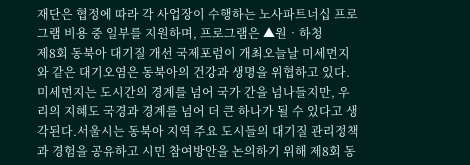재단은 협정에 따라 각 사업장이 수행하는 노사파트너십 프로그램 비용 중 일부를 지원하며, 프로그램은 ▲원‧하청
제8회 동북아 대기질 개선 국제포럼이 개최오늘날 미세먼지와 같은 대기오염은 동북아의 건강과 생명을 위협하고 있다. 미세먼지는 도시간의 경계를 넘어 국가 간을 넘나들지만, 우리의 지혜도 국경과 경계를 넘어 더 큰 하나가 될 수 있다고 생각된다.서울시는 동북아 지역 주요 도시들의 대기질 관리정책과 경험을 공유하고 시민 참여방안을 논의하기 위해 제8회 동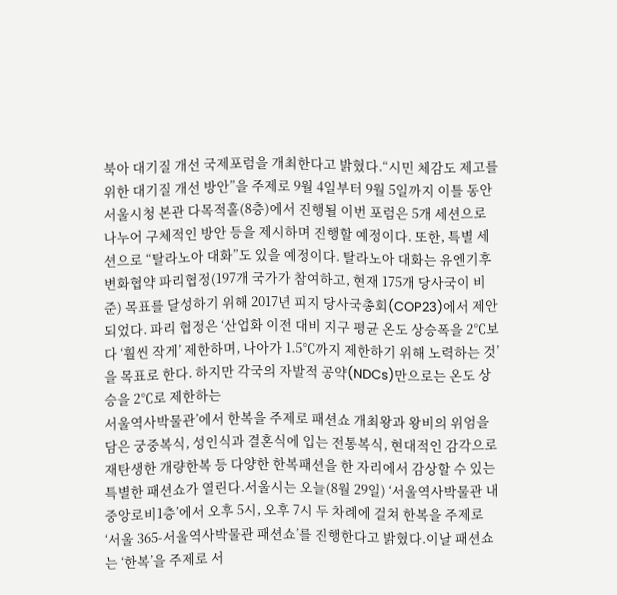북아 대기질 개선 국제포럼을 개최한다고 밝혔다.“시민 체감도 제고를 위한 대기질 개선 방안”을 주제로 9월 4일부터 9월 5일까지 이틀 동안 서울시청 본관 다목적홀(8층)에서 진행될 이번 포럼은 5개 세션으로 나누어 구체적인 방안 등을 제시하며 진행할 예정이다. 또한, 특별 세션으로 “탈라노아 대화”도 있을 예정이다. 탈라노아 대화는 유엔기후변화협약 파리협정(197개 국가가 참여하고, 현재 175개 당사국이 비준) 목표를 달성하기 위해 2017년 피지 당사국총회(COP23)에서 제안되었다. 파리 협정은 ‘산업화 이전 대비 지구 평균 온도 상승폭을 2℃보다 ‘훨씬 작게’ 제한하며, 나아가 1.5℃까지 제한하기 위해 노력하는 것’을 목표로 한다. 하지만 각국의 자발적 공약(NDCs)만으로는 온도 상승을 2℃로 제한하는
서울역사박물관’에서 한복을 주제로 패션쇼 개최왕과 왕비의 위엄을 담은 궁중복식, 성인식과 결혼식에 입는 전통복식, 현대적인 감각으로 재탄생한 개량한복 등 다양한 한복패션을 한 자리에서 감상할 수 있는 특별한 패션쇼가 열린다.서울시는 오늘(8월 29일) ‘서울역사박물관 내 중앙로비1층’에서 오후 5시, 오후 7시 두 차례에 걸쳐 한복을 주제로 ‘서울 365-서울역사박물관 패션쇼’를 진행한다고 밝혔다.이날 패션쇼는 ‘한복’을 주제로 서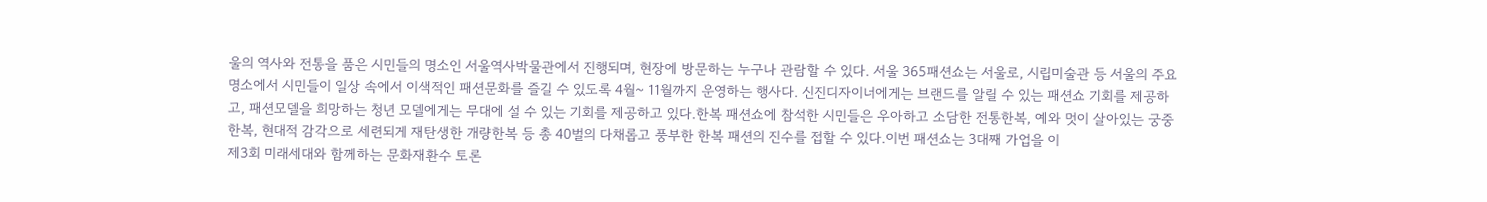울의 역사와 전통을 품은 시민들의 명소인 서울역사박물관에서 진행되며, 현장에 방문하는 누구나 관람할 수 있다. 서울 365패션쇼는 서울로, 시립미술관 등 서울의 주요 명소에서 시민들이 일상 속에서 이색적인 패션문화를 즐길 수 있도록 4월~ 11월까지 운영하는 행사다. 신진디자이너에게는 브랜드를 알릴 수 있는 패션쇼 기회를 제공하고, 패션모델을 희망하는 청년 모델에게는 무대에 설 수 있는 기회를 제공하고 있다.한복 패션쇼에 참석한 시민들은 우아하고 소담한 전통한복, 예와 멋이 살아있는 궁중한복, 현대적 감각으로 세련되게 재탄생한 개량한복 등 총 40벌의 다채롭고 풍부한 한복 패션의 진수를 접할 수 있다.이번 패션쇼는 3대째 가업을 이
제3회 미래세대와 함께하는 문화재환수 토론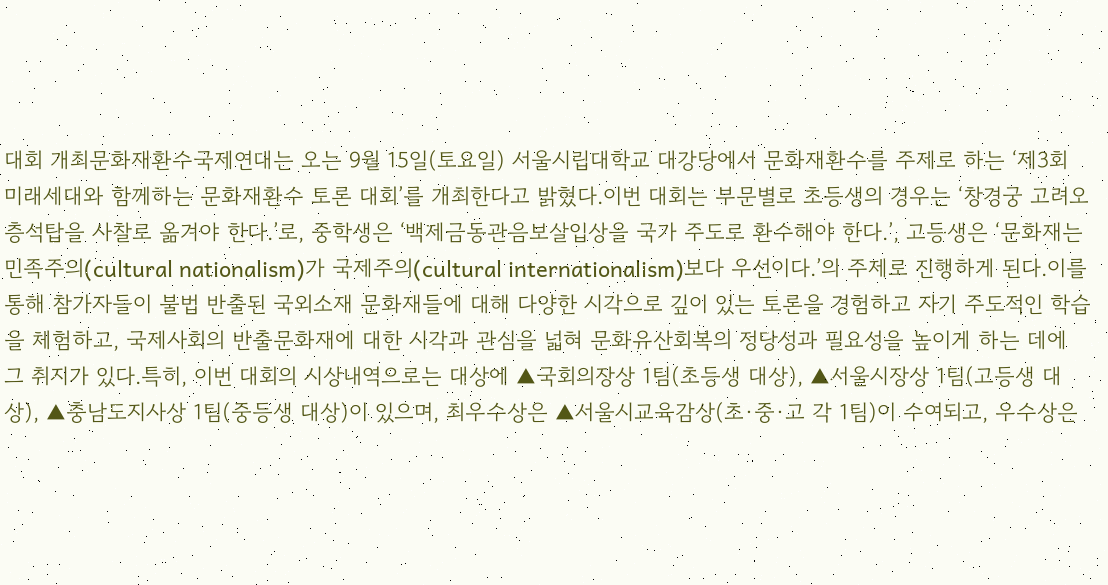대회 개최문화재환수국제연대는 오는 9월 15일(토요일) 서울시립대학교 대강당에서 문화재환수를 주제로 하는 ‘제3회 미래세대와 함께하는 문화재환수 토론 대회’를 개최한다고 밝혔다.이번 대회는 부문별로 초등생의 경우는 ‘창경궁 고려오층석탑을 사찰로 옮겨야 한다.’로, 중학생은 ‘백제금동관음보살입상을 국가 주도로 환수해야 한다.’, 고등생은 ‘문화재는 민족주의(cultural nationalism)가 국제주의(cultural internationalism)보다 우선이다.’의 주제로 진행하게 된다.이를 통해 참가자들이 불법 반출된 국외소재 문화재들에 대해 다양한 시각으로 깊이 있는 토론을 경험하고 자기 주도적인 학습을 체험하고, 국제사회의 반출문화재에 대한 시각과 관심을 넓혀 문화유산회복의 정당성과 필요성을 높이게 하는 데에 그 취지가 있다.특히, 이번 대회의 시상내역으로는 대상에 ▲국회의장상 1팀(초등생 대상), ▲서울시장상 1팀(고등생 대상), ▲충남도지사상 1팀(중등생 대상)이 있으며, 최우수상은 ▲서울시교육감상(초·중·고 각 1팀)이 수여되고, 우수상은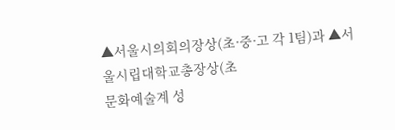▲서울시의회의장상(초·중·고 각 1팀)과 ▲서울시립대학교총장상(초
문화예술계 성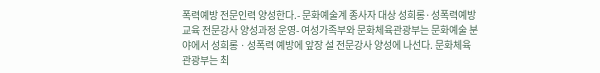폭력예방 전문인력 양성한다.- 문화예술계 종사자 대상 성희롱·성폭력예방교육 전문강사 양성과정 운영- 여성가족부와 문화체육관광부는 문화예술 분야에서 성희롱ㆍ성폭력 예방에 앞장 설 전문강사 양성에 나선다. 문화체육관광부는 최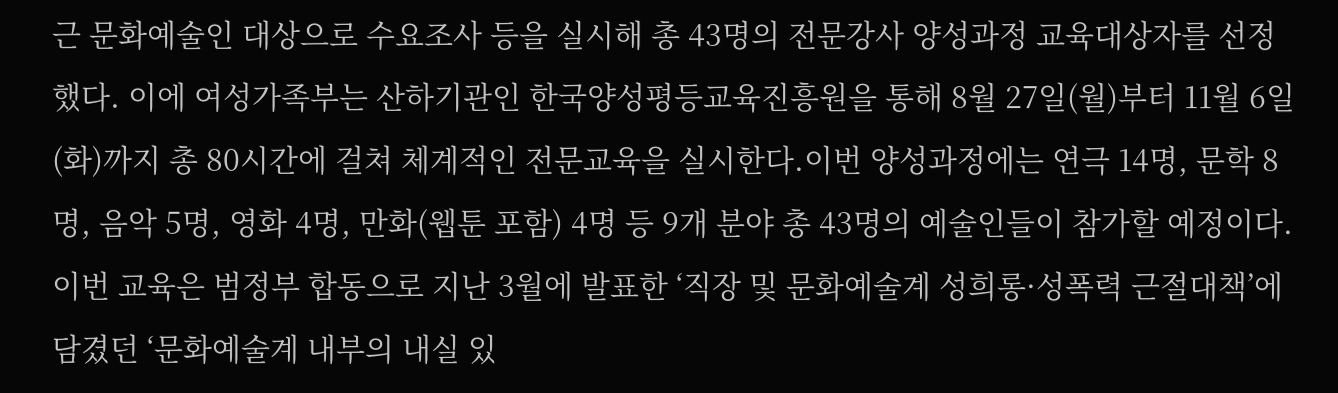근 문화예술인 대상으로 수요조사 등을 실시해 총 43명의 전문강사 양성과정 교육대상자를 선정했다. 이에 여성가족부는 산하기관인 한국양성평등교육진흥원을 통해 8월 27일(월)부터 11월 6일(화)까지 총 80시간에 걸쳐 체계적인 전문교육을 실시한다.이번 양성과정에는 연극 14명, 문학 8명, 음악 5명, 영화 4명, 만화(웹툰 포함) 4명 등 9개 분야 총 43명의 예술인들이 참가할 예정이다. 이번 교육은 범정부 합동으로 지난 3월에 발표한 ‘직장 및 문화예술계 성희롱·성폭력 근절대책’에 담겼던 ‘문화예술계 내부의 내실 있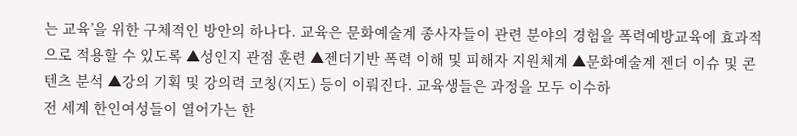는 교육’을 위한 구체적인 방안의 하나다. 교육은 문화예술계 종사자들이 관련 분야의 경험을 폭력예방교육에 효과적으로 적용할 수 있도록 ▲성인지 관점 훈련 ▲젠더기반 폭력 이해 및 피해자 지원체계 ▲문화예술계 젠더 이슈 및 콘텐츠 분석 ▲강의 기획 및 강의력 코칭(지도) 등이 이뤄진다. 교육생들은 과정을 모두 이수하
전 세계 한인여성들이 열어가는 한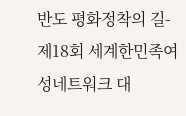반도 평화정착의 길- 제18회 세계한민족여성네트워크 대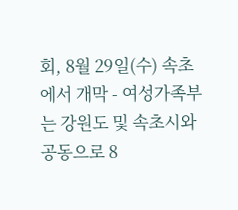회, 8월 29일(수) 속초에서 개막 - 여성가족부는 강원도 및 속초시와 공동으로 8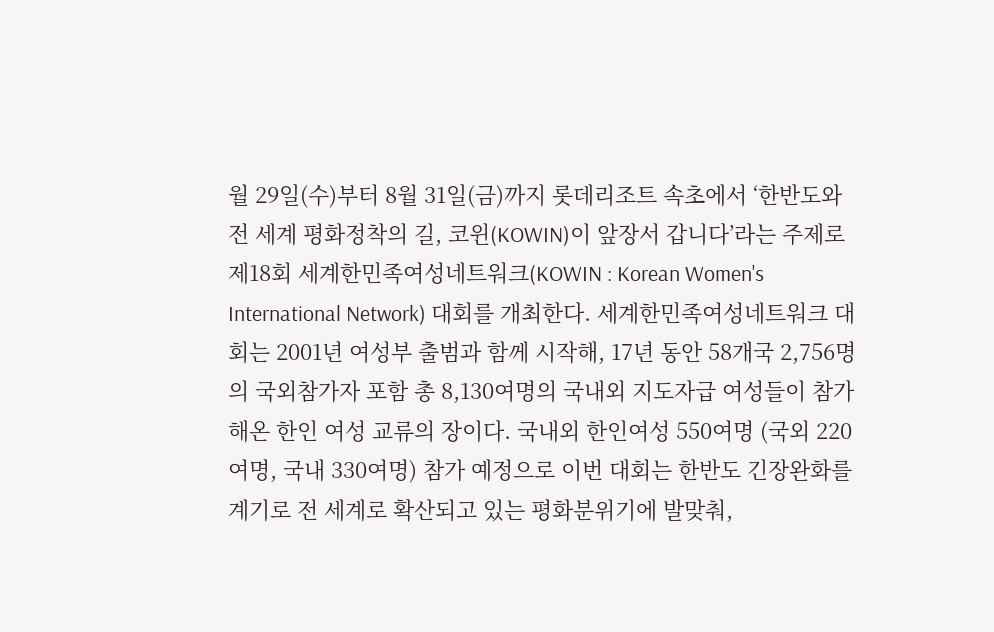월 29일(수)부터 8월 31일(금)까지 롯데리조트 속초에서 ‘한반도와 전 세계 평화정착의 길, 코윈(KOWIN)이 앞장서 갑니다’라는 주제로 제18회 세계한민족여성네트워크(KOWIN : Korean Women's International Network) 대회를 개최한다. 세계한민족여성네트워크 대회는 2001년 여성부 출범과 함께 시작해, 17년 동안 58개국 2,756명의 국외참가자 포함 총 8,130여명의 국내외 지도자급 여성들이 참가해온 한인 여성 교류의 장이다. 국내외 한인여성 550여명 (국외 220여명, 국내 330여명) 참가 예정으로 이번 대회는 한반도 긴장완화를 계기로 전 세계로 확산되고 있는 평화분위기에 발맞춰,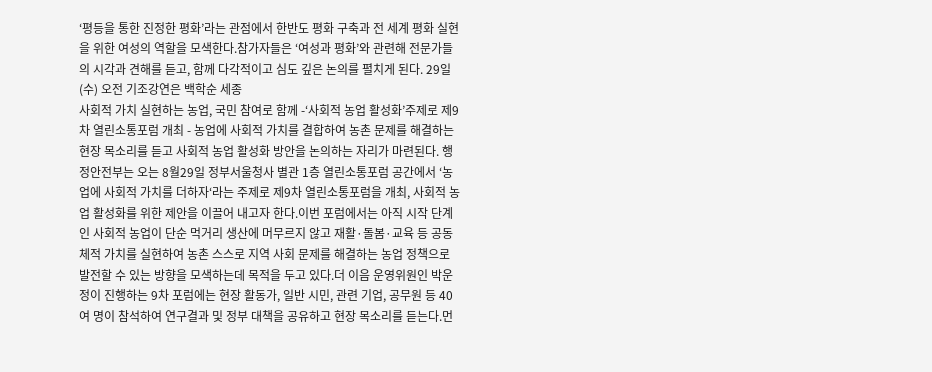‘평등을 통한 진정한 평화’라는 관점에서 한반도 평화 구축과 전 세계 평화 실현을 위한 여성의 역할을 모색한다.참가자들은 ‘여성과 평화’와 관련해 전문가들의 시각과 견해를 듣고, 함께 다각적이고 심도 깊은 논의를 펼치게 된다. 29일(수) 오전 기조강연은 백학순 세종
사회적 가치 실현하는 농업, 국민 참여로 함께 -‘사회적 농업 활성화’주제로 제9차 열린소통포럼 개최 - 농업에 사회적 가치를 결합하여 농촌 문제를 해결하는 현장 목소리를 듣고 사회적 농업 활성화 방안을 논의하는 자리가 마련된다. 행정안전부는 오는 8월29일 정부서울청사 별관 1층 열린소통포럼 공간에서 ‘농업에 사회적 가치를 더하자‘라는 주제로 제9차 열린소통포럼을 개최, 사회적 농업 활성화를 위한 제안을 이끌어 내고자 한다.이번 포럼에서는 아직 시작 단계인 사회적 농업이 단순 먹거리 생산에 머무르지 않고 재활·돌봄·교육 등 공동체적 가치를 실현하여 농촌 스스로 지역 사회 문제를 해결하는 농업 정책으로 발전할 수 있는 방향을 모색하는데 목적을 두고 있다.더 이음 운영위원인 박운정이 진행하는 9차 포럼에는 현장 활동가, 일반 시민, 관련 기업, 공무원 등 40여 명이 참석하여 연구결과 및 정부 대책을 공유하고 현장 목소리를 듣는다.먼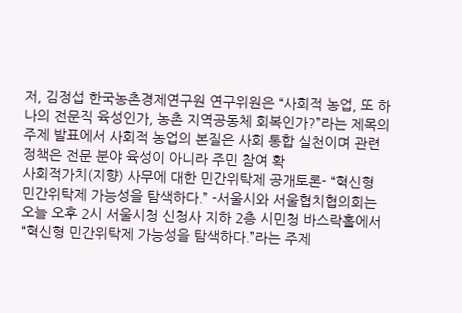저, 김정섭 한국농촌경제연구원 연구위원은 “사회적 농업, 또 하나의 전문직 육성인가, 농촌 지역공동체 회복인가?”라는 제목의 주제 발표에서 사회적 농업의 본질은 사회 통합 실천이며 관련 정책은 전문 분야 육성이 아니라 주민 참여 확
사회적가치(지향) 사무에 대한 민간위탁제 공개토론- “혁신형 민간위탁제 가능성을 탐색하다.” -서울시와 서울협치협의회는 오늘 오후 2시 서울시청 신청사 지하 2층 시민청 바스락홀에서 “혁신형 민간위탁제 가능성을 탐색하다.”라는 주제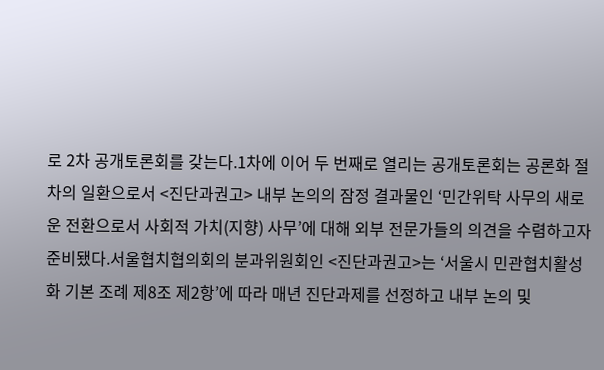로 2차 공개토론회를 갖는다.1차에 이어 두 번째로 열리는 공개토론회는 공론화 절차의 일환으로서 <진단과권고> 내부 논의의 잠정 결과물인 ‘민간위탁 사무의 새로운 전환으로서 사회적 가치(지향) 사무’에 대해 외부 전문가들의 의견을 수렴하고자 준비됐다.서울협치협의회의 분과위원회인 <진단과권고>는 ‘서울시 민관협치활성화 기본 조례 제8조 제2항’에 따라 매년 진단과제를 선정하고 내부 논의 및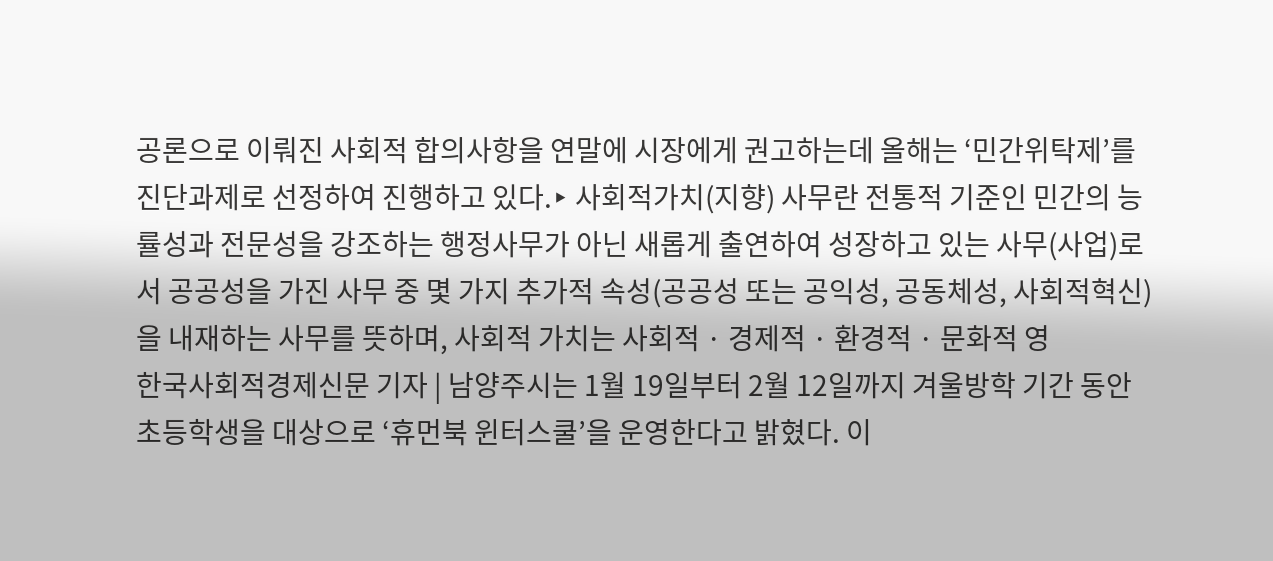공론으로 이뤄진 사회적 합의사항을 연말에 시장에게 권고하는데 올해는 ‘민간위탁제’를 진단과제로 선정하여 진행하고 있다.‣ 사회적가치(지향) 사무란 전통적 기준인 민간의 능률성과 전문성을 강조하는 행정사무가 아닌 새롭게 출연하여 성장하고 있는 사무(사업)로서 공공성을 가진 사무 중 몇 가지 추가적 속성(공공성 또는 공익성, 공동체성, 사회적혁신)을 내재하는 사무를 뜻하며, 사회적 가치는 사회적 · 경제적 · 환경적 · 문화적 영
한국사회적경제신문 기자 | 남양주시는 1월 19일부터 2월 12일까지 겨울방학 기간 동안 초등학생을 대상으로 ‘휴먼북 윈터스쿨’을 운영한다고 밝혔다. 이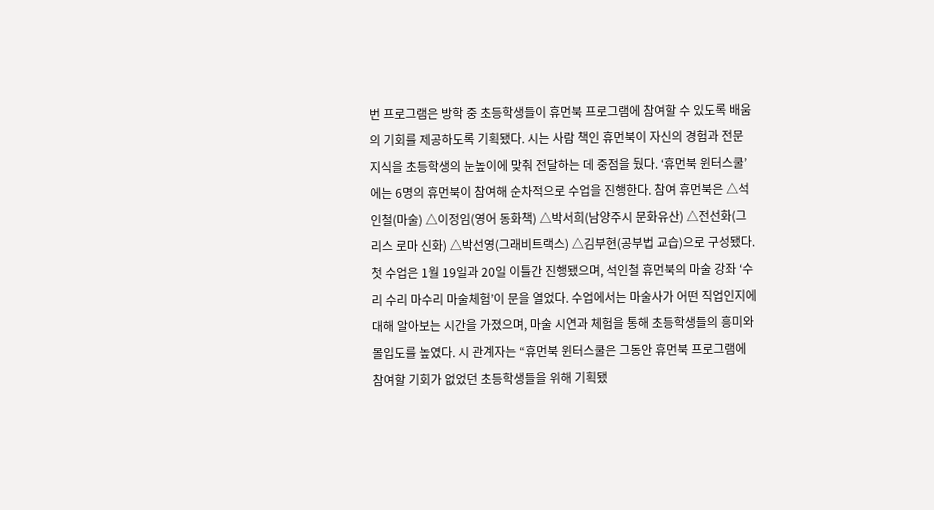번 프로그램은 방학 중 초등학생들이 휴먼북 프로그램에 참여할 수 있도록 배움의 기회를 제공하도록 기획됐다. 시는 사람 책인 휴먼북이 자신의 경험과 전문 지식을 초등학생의 눈높이에 맞춰 전달하는 데 중점을 뒀다. ‘휴먼북 윈터스쿨’에는 6명의 휴먼북이 참여해 순차적으로 수업을 진행한다. 참여 휴먼북은 △석인철(마술) △이정임(영어 동화책) △박서희(남양주시 문화유산) △전선화(그리스 로마 신화) △박선영(그래비트랙스) △김부현(공부법 교습)으로 구성됐다. 첫 수업은 1월 19일과 20일 이틀간 진행됐으며, 석인철 휴먼북의 마술 강좌 ‘수리 수리 마수리 마술체험’이 문을 열었다. 수업에서는 마술사가 어떤 직업인지에 대해 알아보는 시간을 가졌으며, 마술 시연과 체험을 통해 초등학생들의 흥미와 몰입도를 높였다. 시 관계자는 “휴먼북 윈터스쿨은 그동안 휴먼북 프로그램에 참여할 기회가 없었던 초등학생들을 위해 기획됐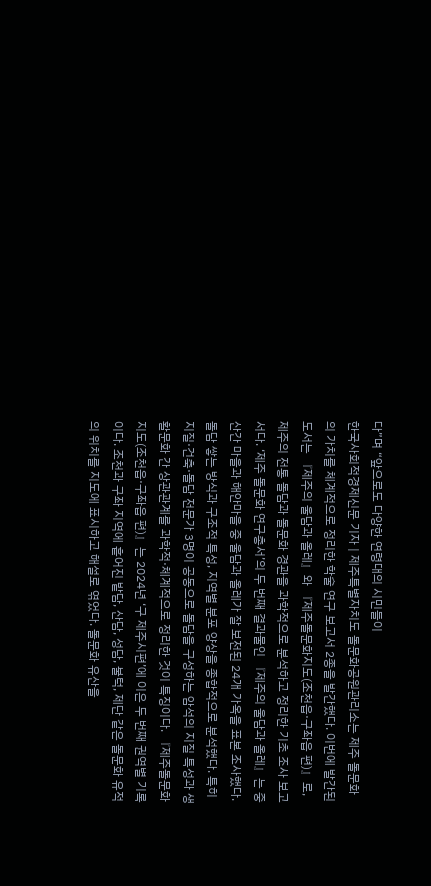다”며 “앞으로도 다양한 연령대의 시민들이
한국사회적경제신문 기자 | 제주특별자치도 돌문화공원관리소는 제주 돌문화의 가치를 체계적으로 정리한 학술 연구 보고서 2종을 발간했다. 이번에 발간된 도서는 『제주의 울담과 올레』와 『제주돌문화지도(조천읍·구좌읍 편)』로, 제주의 전통 돌담과 돌문화 경관을 과학적으로 분석하고 정리한 기초 조사 보고서다. ‘제주 돌문화 연구총서’의 두 번째 결과물인 『제주의 울담과 올레』는 중산간 마을과 해안마을 중 울담과 올레가 잘 보전된 24개 가옥을 표본 조사했다. 돌담 쌓는 방식과 구조적 특성, 지역별 분포 양상을 종합적으로 분석했다. 특히 지질·건축·돌담 전문가 3명이 공동으로 돌담을 구성하는 암석의 지질 특성과 생활문화 간 상관관계를 과학적·체계적으로 정리한 것이 특징이다. 『제주돌문화지도(조천읍·구좌읍 편)』는 2024년 ‘구 제주시편’에 이은 두 번째 권역별 기록이다. 조천과 구좌 지역에 흩어진 밭담, 산담, 성담, 불턱, 제단 같은 돌문화 유적의 위치를 지도에 표시하고 해설로 엮었다. 돌문화 유산을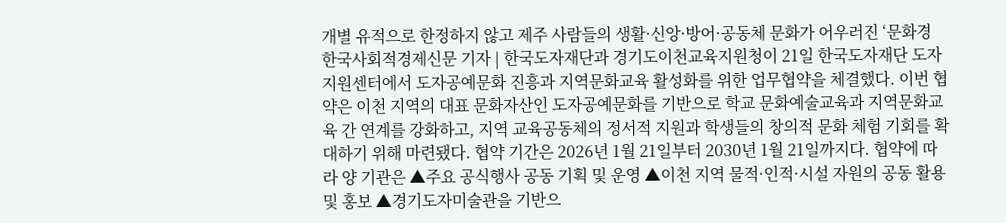개별 유적으로 한정하지 않고 제주 사람들의 생활·신앙·방어·공동체 문화가 어우러진 ‘문화경
한국사회적경제신문 기자 | 한국도자재단과 경기도이천교육지원청이 21일 한국도자재단 도자지원센터에서 도자공예문화 진흥과 지역문화교육 활성화를 위한 업무협약을 체결했다. 이번 협약은 이천 지역의 대표 문화자산인 도자공예문화를 기반으로 학교 문화예술교육과 지역문화교육 간 연계를 강화하고, 지역 교육공동체의 정서적 지원과 학생들의 창의적 문화 체험 기회를 확대하기 위해 마련됐다. 협약 기간은 2026년 1월 21일부터 2030년 1월 21일까지다. 협약에 따라 양 기관은 ▲주요 공식행사 공동 기획 및 운영 ▲이천 지역 물적·인적·시설 자원의 공동 활용 및 홍보 ▲경기도자미술관을 기반으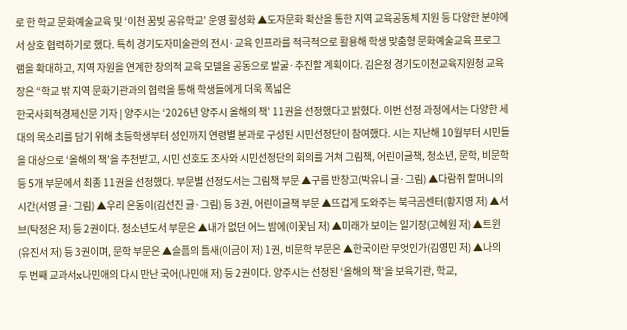로 한 학교 문화예술교육 및 ‘이천 꿈빚 공유학교’ 운영 활성화 ▲도자문화 확산을 통한 지역 교육공동체 지원 등 다양한 분야에서 상호 협력하기로 했다. 특히 경기도자미술관의 전시·교육 인프라를 적극적으로 활용해 학생 맞춤형 문화예술교육 프로그램을 확대하고, 지역 자원을 연계한 창의적 교육 모델을 공동으로 발굴·추진할 계획이다. 김은정 경기도이천교육지원청 교육장은 “학교 밖 지역 문화기관과의 협력을 통해 학생들에게 더욱 폭넓은
한국사회적경제신문 기자 | 양주시는 ‘2026년 양주시 올해의 책’ 11권을 선정했다고 밝혔다. 이번 선정 과정에서는 다양한 세대의 목소리를 담기 위해 초등학생부터 성인까지 연령별 분과로 구성된 시민선정단이 참여했다. 시는 지난해 10월부터 시민들을 대상으로 ‘올해의 책’을 추천받고, 시민 선호도 조사와 시민선정단의 회의를 거쳐 그림책, 어린이글책, 청소년, 문학, 비문학 등 5개 부문에서 최종 11권을 선정했다. 부문별 선정도서는 그림책 부문 ▲구름 반창고(박유니 글·그림) ▲다람쥐 할머니의 시간(서영 글·그림) ▲우리 은동이(김선진 글·그림) 등 3권, 어린이글책 부문 ▲뜨겁게 도와주는 북극곰센터(황지영 저) ▲서브(탁정은 저) 등 2권이다. 청소년도서 부문은 ▲내가 없던 어느 밤에(이꽃님 저) ▲미래가 보이는 일기장(고혜원 저) ▲트윈(유진서 저) 등 3권이며, 문학 부문은 ▲슬픔의 틈새(이금이 저) 1권, 비문학 부문은 ▲한국이란 무엇인가(김영민 저) ▲나의 두 번째 교과서x나민애의 다시 만난 국어(나민애 저) 등 2권이다. 양주시는 선정된 ‘올해의 책’을 보육기관, 학교,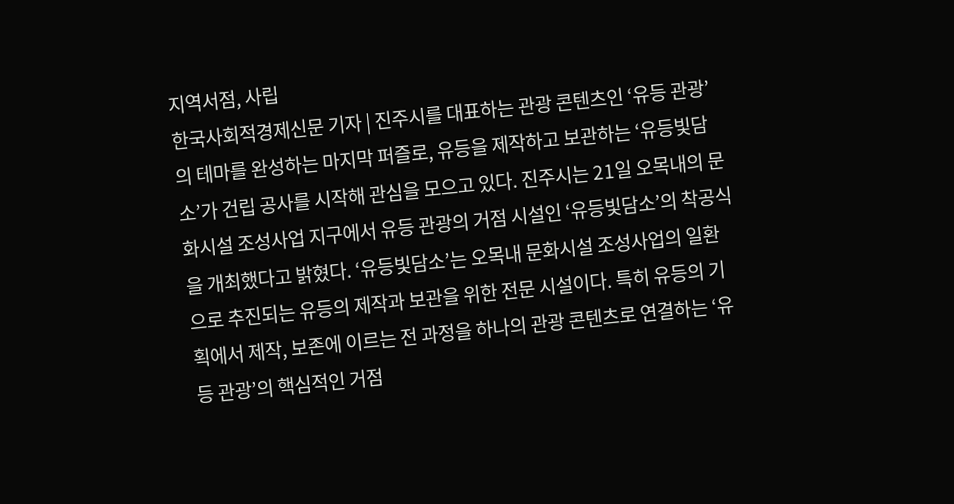지역서점, 사립
한국사회적경제신문 기자 | 진주시를 대표하는 관광 콘텐츠인 ‘유등 관광’의 테마를 완성하는 마지막 퍼즐로, 유등을 제작하고 보관하는 ‘유등빛담소’가 건립 공사를 시작해 관심을 모으고 있다. 진주시는 21일 오목내의 문화시설 조성사업 지구에서 유등 관광의 거점 시설인 ‘유등빛담소’의 착공식을 개최했다고 밝혔다. ‘유등빛담소’는 오목내 문화시설 조성사업의 일환으로 추진되는 유등의 제작과 보관을 위한 전문 시설이다. 특히 유등의 기획에서 제작, 보존에 이르는 전 과정을 하나의 관광 콘텐츠로 연결하는 ‘유등 관광’의 핵심적인 거점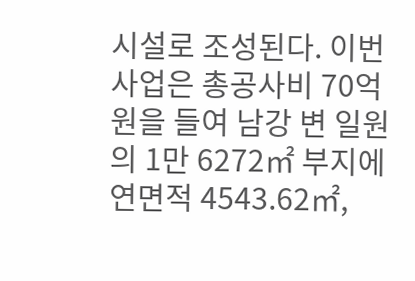시설로 조성된다. 이번 사업은 총공사비 70억 원을 들여 남강 변 일원의 1만 6272㎡ 부지에 연면적 4543.62㎡,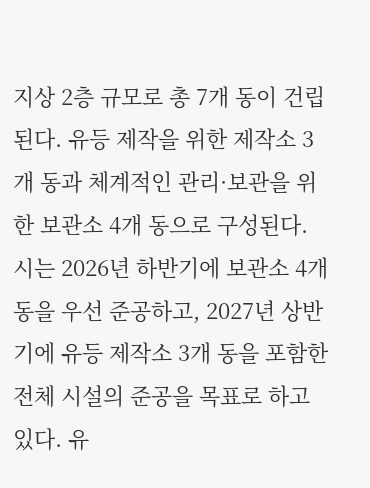지상 2층 규모로 총 7개 동이 건립된다. 유등 제작을 위한 제작소 3개 동과 체계적인 관리·보관을 위한 보관소 4개 동으로 구성된다. 시는 2026년 하반기에 보관소 4개 동을 우선 준공하고, 2027년 상반기에 유등 제작소 3개 동을 포함한 전체 시설의 준공을 목표로 하고 있다. 유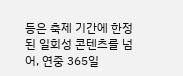등은 축제 기간에 한정된 일회성 콘텐츠를 넘어, 연중 365일